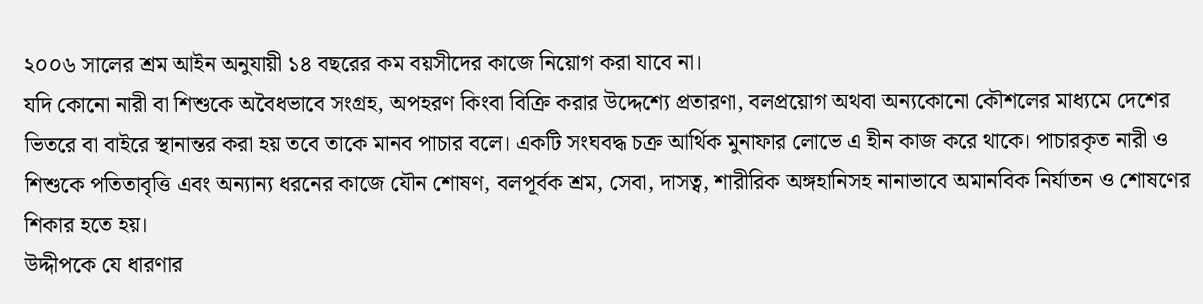২০০৬ সালের শ্রম আইন অনুযায়ী ১৪ বছরের কম বয়সীদের কাজে নিয়োগ করা যাবে না।
যদি কোনো নারী বা শিশুকে অবৈধভাবে সংগ্রহ, অপহরণ কিংবা বিক্রি করার উদ্দেশ্যে প্রতারণা, বলপ্রয়োগ অথবা অন্যকোনো কৌশলের মাধ্যমে দেশের ভিতরে বা বাইরে স্থানান্তর করা হয় তবে তাকে মানব পাচার বলে। একটি সংঘবদ্ধ চক্র আর্থিক মুনাফার লোভে এ হীন কাজ করে থাকে। পাচারকৃত নারী ও শিশুকে পতিতাবৃত্তি এবং অন্যান্য ধরনের কাজে যৌন শোষণ, বলপূর্বক শ্রম, সেবা, দাসত্ব, শারীরিক অঙ্গহানিসহ নানাভাবে অমানবিক নির্যাতন ও শোষণের শিকার হতে হয়।
উদ্দীপকে যে ধারণার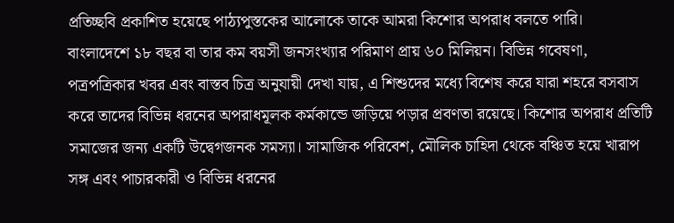প্রতিচ্ছবি প্রকাশিত হয়েছে পাঠ্যপুস্তকের আলোকে তাকে আমরা কিশোর অপরাধ বলতে পারি।
বাংলাদেশে ১৮ বছর বা তার কম বয়সী জনসংখ্যার পরিমাণ প্রায় ৬০ মিলিয়ন। বিভিন্ন গবেষণা, পত্রপত্রিকার খবর এবং বাস্তব চিত্র অনুযায়ী দেখা যায়, এ শিশুদের মধ্যে বিশেষ করে যারা শহরে বসবাস করে তাদের বিভিন্ন ধরনের অপরাধমূলক কর্মকান্ডে জড়িয়ে পড়ার প্রবণতা রয়েছে। কিশোর অপরাধ প্রতিটি সমাজের জন্য একটি উদ্বেগজনক সমস্যা। সামাজিক পরিবেশ, মৌলিক চাহিদা থেকে বঞ্চিত হয়ে খারাপ সঙ্গ এবং পাচারকারী ও বিভিন্ন ধরনের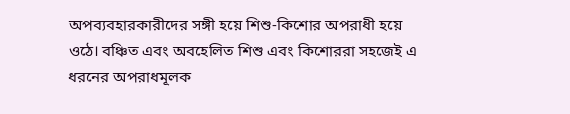অপব্যবহারকারীদের সঙ্গী হয়ে শিশু-কিশোর অপরাধী হয়ে ওঠে। বঞ্চিত এবং অবহেলিত শিশু এবং কিশোররা সহজেই এ ধরনের অপরাধমূলক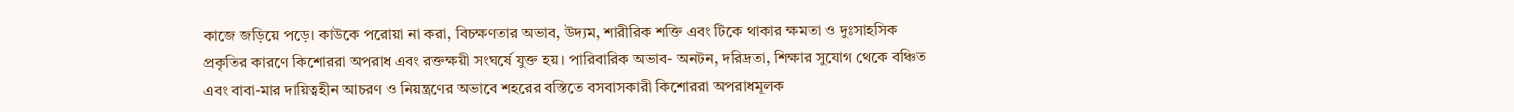কাজে জড়িয়ে পড়ে। কাউকে পরোয়া না করা, বিচক্ষণতার অভাব, উদ্যম, শারীরিক শক্তি এবং টিকে থাকার ক্ষমতা ও দুঃসাহসিক প্রকৃতির কারণে কিশোররা অপরাধ এবং রক্তক্ষয়ী সংঘর্ষে যুক্ত হয়। পারিবারিক অভাব- অনটন, দরিদ্রতা, শিক্ষার সুযোগ থেকে বঞ্চিত এবং বাবা-মার দায়িত্বহীন আচরণ ও নিয়ন্ত্রণের অভাবে শহরের বস্তিতে বসবাসকারী কিশোররা অপরাধমূলক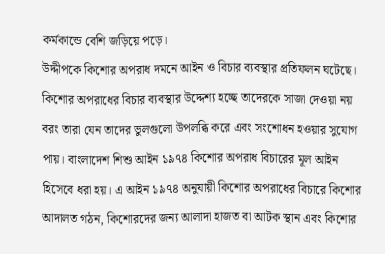কর্মকান্ডে বেশি জড়িয়ে পড়ে।
উদ্দীপকে কিশোর অপরাধ দমনে আইন ও বিচার ব্যবস্থার প্রতিফলন ঘটেছে। কিশোর অপরাধের বিচার ব্যবস্থার উদ্দেশ্য হচ্ছে তাদেরকে সাজা দেওয়া নয় বরং তারা যেন তাদের ভুলগুলো উপলব্ধি করে এবং সংশোধন হওয়ার সুযোগ পায়। বাংলাদেশ শিশু আইন ১৯৭৪ কিশোর অপরাধ বিচারের মূল আইন হিসেবে ধরা হয়। এ আইন ১৯৭৪ অনুযায়ী কিশোর অপরাধের বিচারে কিশোর আদালত গঠন, কিশোরদের জন্য আলাদা হাজত বা আটক স্থান এবং কিশোর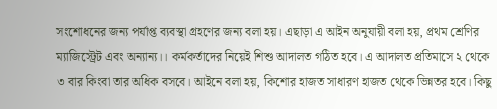সংশোধনের জন্য পর্যাপ্ত ব্যবস্থা গ্রহণের জন্য বলা হয়। এছাড়া এ আইন অনুযায়ী বলা হয়, প্রথম শ্রেণির ম্যাজিস্ট্রেট এবং অন্যান্য।। কর্মকর্তাদের নিয়েই শিশু আদালত গঠিত হবে। এ আদালত প্রতিমাসে ২ থেকে ৩ বার কিংবা তার অধিক বসবে। আইনে বলা হয়, কিশোর হাজত সাধারণ হাজত থেকে ভিন্নতর হবে। কিছু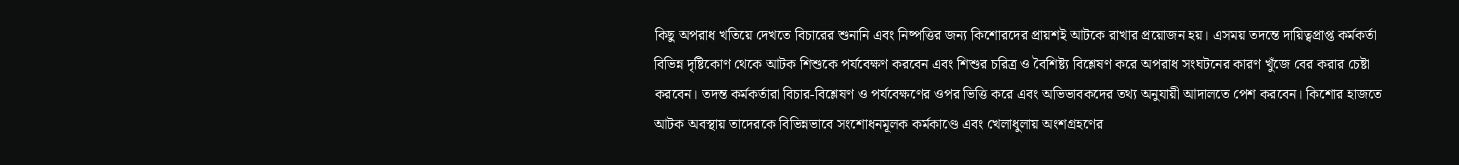কিছু অপরাধ খতিয়ে দেখতে বিচারের শুনানি এবং নিষ্পত্তির জন্য কিশোরদের প্রায়শই আটকে রাখার প্রয়োজন হয়। এসময় তদন্তে দায়িত্বপ্রাপ্ত কর্মকর্তা বিভিন্ন দৃষ্টিকোণ থেকে আটক শিশুকে পর্যবেক্ষণ করবেন এবং শিশুর চরিত্র ও বৈশিষ্ট্য বিশ্লেষণ করে অপরাধ সংঘটনের কারণ খুঁজে বের করার চেষ্টা করবেন। তদন্ত কর্মকর্তারা বিচার-বিশ্লেষণ ও পর্যবেক্ষণের ওপর ভিত্তি করে এবং অভিভাবকদের তথ্য অনুযায়ী আদালতে পেশ করবেন। কিশোর হাজতে আটক অবস্থায় তাদেরকে বিভিন্নভাবে সংশোধনমূলক কর্মকাণ্ডে এবং খেলাধুলায় অংশগ্রহণের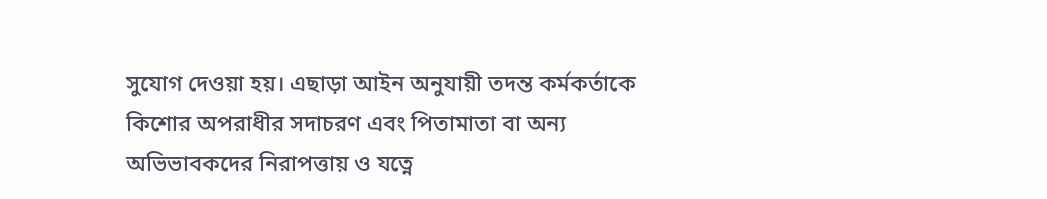সুযোগ দেওয়া হয়। এছাড়া আইন অনুযায়ী তদন্ত কর্মকর্তাকে কিশোর অপরাধীর সদাচরণ এবং পিতামাতা বা অন্য অভিভাবকদের নিরাপত্তায় ও যত্নে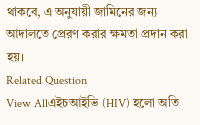থাকবে, এ অনুযায়ী জামিনের জন্য আদালতে প্রেরণ করার ক্ষমতা প্রদান করা হয়।
Related Question
View Allএইচআইভি (HIV) হলো অতি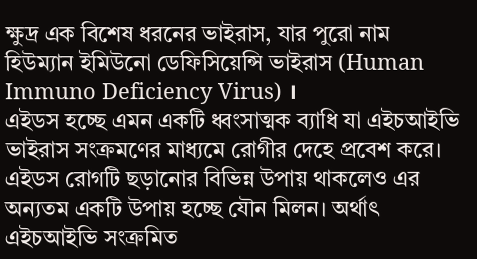ক্ষুদ্র এক বিশেষ ধরনের ভাইরাস, যার পুরো নাম হিউম্যান ইমিউনো ডেফিসিয়েন্সি ভাইরাস (Human Immuno Deficiency Virus) ।
এইডস হচ্ছে এমন একটি ধ্বংসাত্মক ব্যাধি যা এইচআইভি ভাইরাস সংক্রমণের মাধ্যমে রোগীর দেহে প্রবেশ করে। এইডস রোগটি ছড়ানোর বিভিন্ন উপায় থাকলেও এর অন্যতম একটি উপায় হচ্ছে যৌন মিলন। অর্থাৎ এইচআইভি সংক্রমিত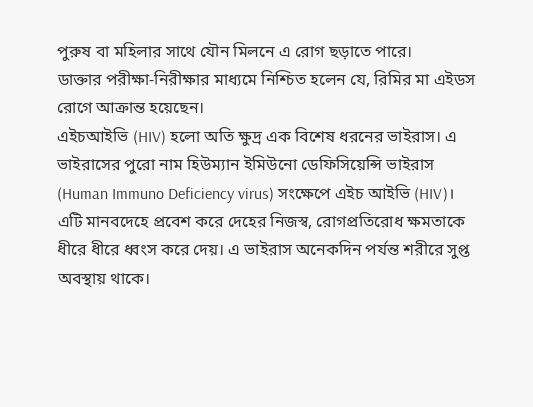পুরুষ বা মহিলার সাথে যৌন মিলনে এ রোগ ছড়াতে পারে।
ডাক্তার পরীক্ষা-নিরীক্ষার মাধ্যমে নিশ্চিত হলেন যে, রিমির মা এইডস রোগে আক্রান্ত হয়েছেন।
এইচআইভি (HIV) হলো অতি ক্ষুদ্র এক বিশেষ ধরনের ভাইরাস। এ ভাইরাসের পুরো নাম হিউম্যান ইমিউনো ডেফিসিয়েন্সি ভাইরাস (Human Immuno Deficiency virus) সংক্ষেপে এইচ আইভি (HIV)। এটি মানবদেহে প্রবেশ করে দেহের নিজস্ব, রোগপ্রতিরোধ ক্ষমতাকে ধীরে ধীরে ধ্বংস করে দেয়। এ ভাইরাস অনেকদিন পর্যন্ত শরীরে সুপ্ত অবস্থায় থাকে।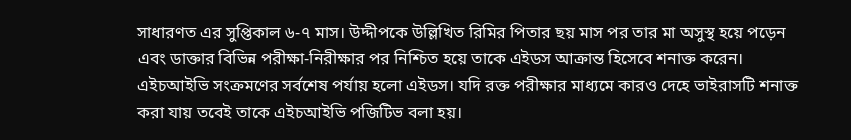সাধারণত এর সুপ্তিকাল ৬-৭ মাস। উদ্দীপকে উল্লিখিত রিমির পিতার ছয় মাস পর তার মা অসুস্থ হয়ে পড়েন এবং ডাক্তার বিভিন্ন পরীক্ষা-নিরীক্ষার পর নিশ্চিত হয়ে তাকে এইডস আক্রান্ত হিসেবে শনাক্ত করেন। এইচআইভি সংক্রমণের সর্বশেষ পর্যায় হলো এইডস। যদি রক্ত পরীক্ষার মাধ্যমে কারও দেহে ভাইরাসটি শনাক্ত করা যায় তবেই তাকে এইচআইভি পজিটিভ বলা হয়।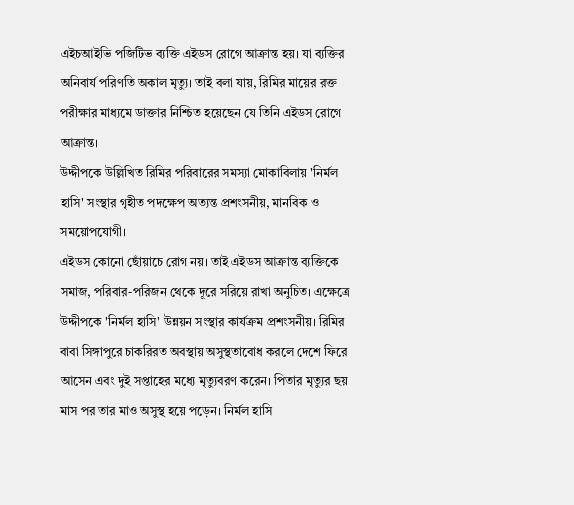এইচআইভি পজিটিভ ব্যক্তি এইডস রোগে আক্রান্ত হয়। যা ব্যক্তির অনিবার্য পরিণতি অকাল মৃত্যু। তাই বলা যায়, রিমির মায়ের রক্ত পরীক্ষার মাধ্যমে ডাক্তার নিশ্চিত হয়েছেন যে তিনি এইডস রোগে আক্রান্ত।
উদ্দীপকে উল্লিখিত রিমির পরিবারের সমস্যা মোকাবিলায় 'নির্মল হাসি' সংস্থার গৃহীত পদক্ষেপ অত্যন্ত প্রশংসনীয়, মানবিক ও সময়োপযোগী।
এইডস কোনো ছোঁয়াচে রোগ নয়। তাই এইডস আক্রান্ত ব্যক্তিকে সমাজ, পরিবার-পরিজন থেকে দূরে সরিয়ে রাখা অনুচিত। এক্ষেত্রে উদ্দীপকে 'নির্মল হাসি' উন্নয়ন সংস্থার কার্যক্রম প্রশংসনীয়। রিমির বাবা সিঙ্গাপুরে চাকরিরত অবস্থায় অসুস্থতাবোধ করলে দেশে ফিরে আসেন এবং দুই সপ্তাহের মধ্যে মৃত্যুবরণ করেন। পিতার মৃত্যুর ছয় মাস পর তার মাও অসুস্থ হয়ে পড়েন। নির্মল হাসি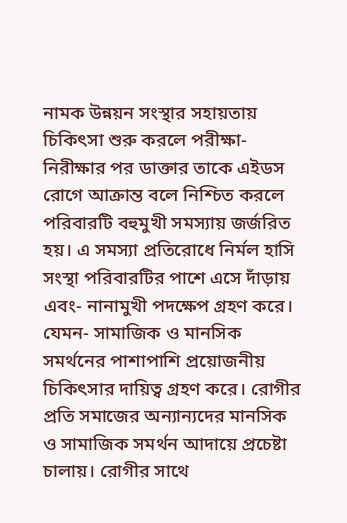নামক উন্নয়ন সংস্থার সহায়তায় চিকিৎসা শুরু করলে পরীক্ষা-নিরীক্ষার পর ডাক্তার তাকে এইডস রোগে আক্রান্ত বলে নিশ্চিত করলে পরিবারটি বহুমুখী সমস্যায় জর্জরিত হয়। এ সমস্যা প্রতিরোধে নির্মল হাসি সংস্থা পরিবারটির পাশে এসে দাঁড়ায় এবং- নানামুখী পদক্ষেপ গ্রহণ করে। যেমন- সামাজিক ও মানসিক সমর্থনের পাশাপাশি প্রয়োজনীয় চিকিৎসার দায়িত্ব গ্রহণ করে। রোগীর প্রতি সমাজের অন্যান্যদের মানসিক ও সামাজিক সমর্থন আদায়ে প্রচেষ্টা চালায়। রোগীর সাথে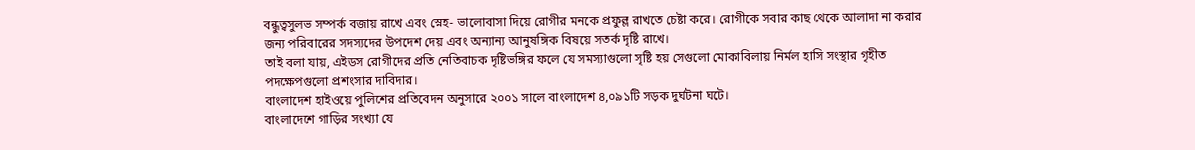বন্ধুত্বসুলভ সম্পর্ক বজায় রাখে এবং স্নেহ- ভালোবাসা দিয়ে রোগীর মনকে প্রফুল্ল রাখতে চেষ্টা করে। রোগীকে সবার কাছ থেকে আলাদা না করার জন্য পরিবারের সদস্যদের উপদেশ দেয় এবং অন্যান্য আনুষঙ্গিক বিষয়ে সতর্ক দৃষ্টি রাখে।
তাই বলা যায়, এইডস রোগীদের প্রতি নেতিবাচক দৃষ্টিভঙ্গির ফলে যে সমস্যাগুলো সৃষ্টি হয় সেগুলো মোকাবিলায় নির্মল হাসি সংস্থার গৃহীত পদক্ষেপগুলো প্রশংসার দাবিদার।
বাংলাদেশ হাইওয়ে পুলিশের প্রতিবেদন অনুসারে ২০০১ সালে বাংলাদেশ ৪,০৯১টি সড়ক দুর্ঘটনা ঘটে।
বাংলাদেশে গাড়ির সংখ্যা যে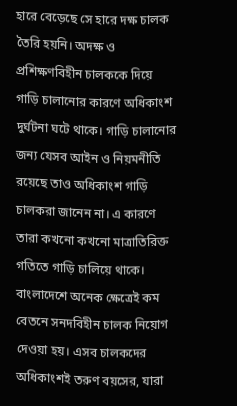হারে বেড়েছে সে হারে দক্ষ চালক তৈরি হয়নি। অদক্ষ ও প্রশিক্ষণবিহীন চালককে দিয়ে গাড়ি চালানোর কারণে অধিকাংশ দুর্ঘটনা ঘটে থাকে। গাড়ি চালানোর জন্য যেসব আইন ও নিয়মনীতি রয়েছে তাও অধিকাংশ গাড়ি চালকরা জানেন না। এ কারণে তারা কখনো কখনো মাত্রাতিরিক্ত গতিতে গাড়ি চালিয়ে থাকে। বাংলাদেশে অনেক ক্ষেত্রেই কম বেতনে সনদবিহীন চালক নিয়োগ দেওয়া হয়। এসব চালকদের অধিকাংশই তরুণ বয়সের, যারা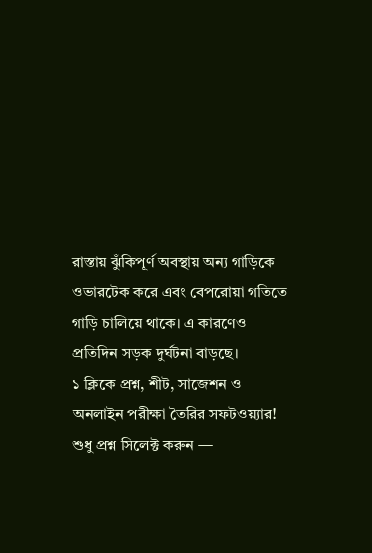রাস্তায় ঝুঁকিপূর্ণ অবস্থায় অন্য গাড়িকে ওভারটেক করে এবং বেপরোয়া গতিতে গাড়ি চালিয়ে থাকে। এ কারণেও প্রতিদিন সড়ক দুর্ঘটনা বাড়ছে।
১ ক্লিকে প্রশ্ন, শীট, সাজেশন ও
অনলাইন পরীক্ষা তৈরির সফটওয়্যার!
শুধু প্রশ্ন সিলেক্ট করুন —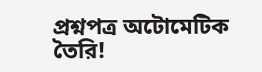প্রশ্নপত্র অটোমেটিক তৈরি!